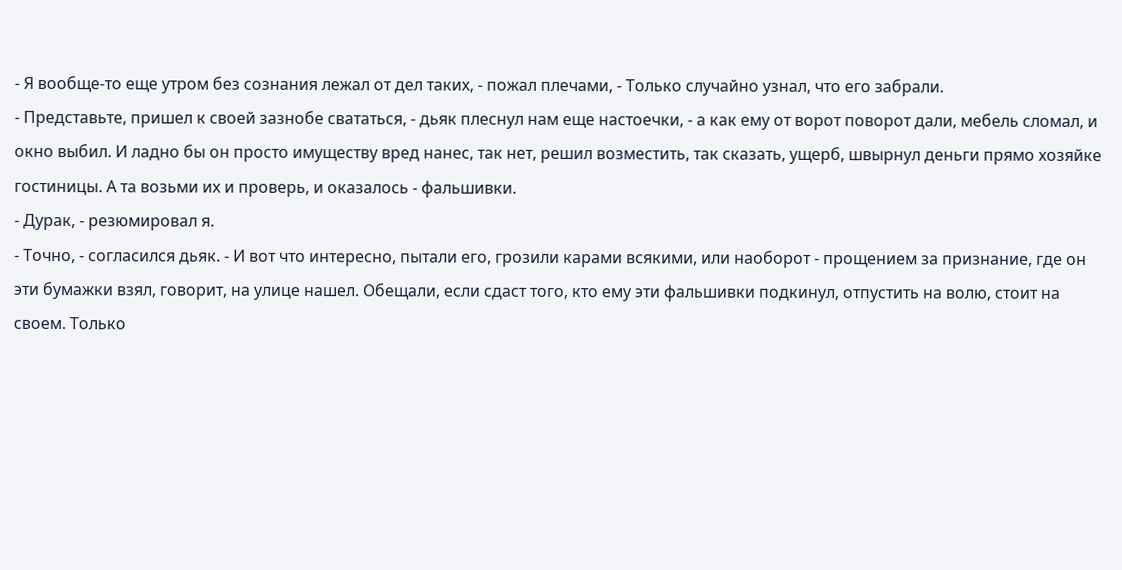- Я вообще-то еще утром без сознания лежал от дел таких, - пожал плечами, - Только случайно узнал, что его забрали.
- Представьте, пришел к своей зазнобе свататься, - дьяк плеснул нам еще настоечки, - а как ему от ворот поворот дали, мебель сломал, и окно выбил. И ладно бы он просто имуществу вред нанес, так нет, решил возместить, так сказать, ущерб, швырнул деньги прямо хозяйке гостиницы. А та возьми их и проверь, и оказалось - фальшивки.
- Дурак, - резюмировал я.
- Точно, - согласился дьяк. - И вот что интересно, пытали его, грозили карами всякими, или наоборот - прощением за признание, где он эти бумажки взял, говорит, на улице нашел. Обещали, если сдаст того, кто ему эти фальшивки подкинул, отпустить на волю, стоит на своем. Только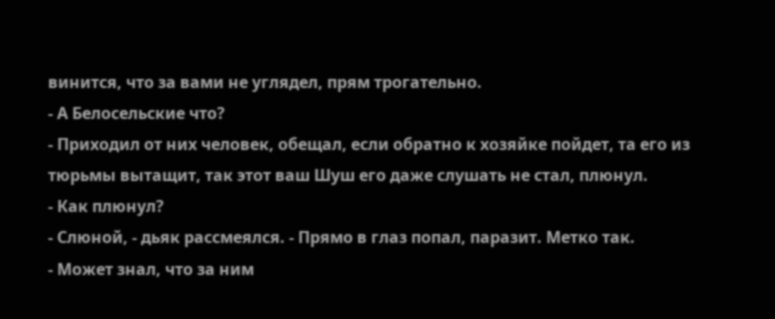винится, что за вами не углядел, прям трогательно.
- А Белосельские что?
- Приходил от них человек, обещал, если обратно к хозяйке пойдет, та его из тюрьмы вытащит, так этот ваш Шуш его даже слушать не стал, плюнул.
- Как плюнул?
- Слюной, - дьяк рассмеялся. - Прямо в глаз попал, паразит. Метко так.
- Может знал, что за ним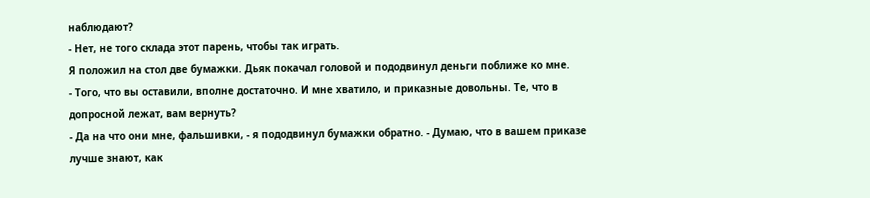наблюдают?
- Нет, не того склада этот парень, чтобы так играть.
Я положил на стол две бумажки. Дьяк покачал головой и пододвинул деньги поближе ко мне.
- Того, что вы оставили, вполне достаточно. И мне хватило, и приказные довольны. Те, что в допросной лежат, вам вернуть?
- Да на что они мне, фальшивки, - я пододвинул бумажки обратно. - Думаю, что в вашем приказе лучше знают, как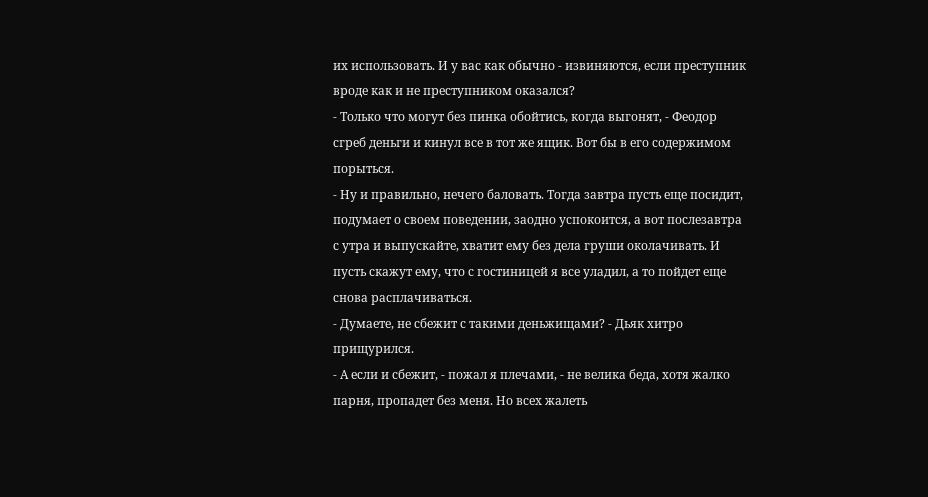их использовать. И у вас как обычно - извиняются, если преступник вроде как и не преступником оказался?
- Только что могут без пинка обойтись, когда выгонят, - Феодор сгреб деньги и кинул все в тот же ящик. Вот бы в его содержимом порыться.
- Ну и правильно, нечего баловать. Тогда завтра пусть еще посидит, подумает о своем поведении, заодно успокоится, а вот послезавтра с утра и выпускайте, хватит ему без дела груши околачивать. И пусть скажут ему, что с гостиницей я все уладил, а то пойдет еще снова расплачиваться.
- Думаете, не сбежит с такими деньжищами? - Дьяк хитро прищурился.
- А если и сбежит, - пожал я плечами, - не велика беда, хотя жалко парня, пропадет без меня. Но всех жалеть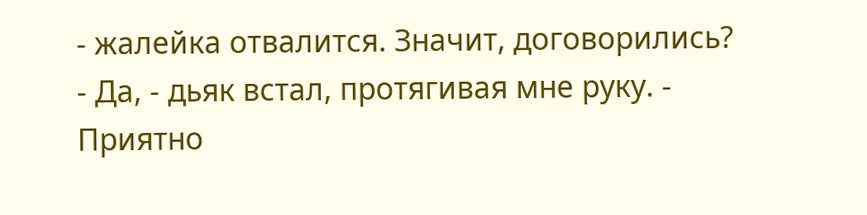- жалейка отвалится. Значит, договорились?
- Да, - дьяк встал, протягивая мне руку. - Приятно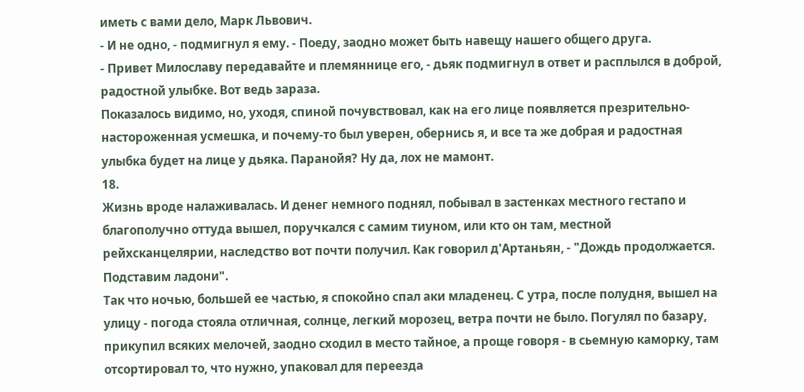иметь с вами дело, Марк Львович.
- И не одно, - подмигнул я ему. - Поеду, заодно может быть навещу нашего общего друга.
- Привет Милославу передавайте и племяннице его, - дьяк подмигнул в ответ и расплылся в доброй, радостной улыбке. Вот ведь зараза.
Показалось видимо, но, уходя, спиной почувствовал, как на его лице появляется презрительно-настороженная усмешка, и почему-то был уверен, обернись я, и все та же добрая и радостная улыбка будет на лице у дьяка. Паранойя? Ну да, лох не мамонт.
18.
Жизнь вроде налаживалась. И денег немного поднял, побывал в застенках местного гестапо и благополучно оттуда вышел, поручкался с самим тиуном, или кто он там, местной рейхсканцелярии, наследство вот почти получил. Как говорил д'Артаньян, - "Дождь продолжается. Подставим ладони".
Так что ночью, большей ее частью, я спокойно спал аки младенец. С утра, после полудня, вышел на улицу - погода стояла отличная, солнце, легкий морозец, ветра почти не было. Погулял по базару, прикупил всяких мелочей, заодно сходил в место тайное, а проще говоря - в сьемную каморку, там отсортировал то, что нужно, упаковал для переезда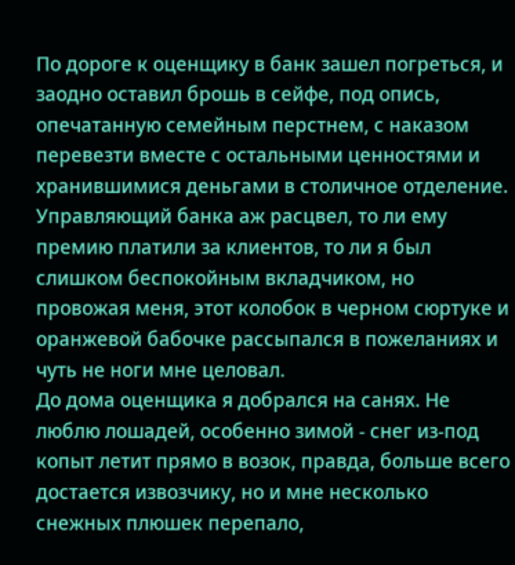По дороге к оценщику в банк зашел погреться, и заодно оставил брошь в сейфе, под опись, опечатанную семейным перстнем, с наказом перевезти вместе с остальными ценностями и хранившимися деньгами в столичное отделение. Управляющий банка аж расцвел, то ли ему премию платили за клиентов, то ли я был слишком беспокойным вкладчиком, но провожая меня, этот колобок в черном сюртуке и оранжевой бабочке рассыпался в пожеланиях и чуть не ноги мне целовал.
До дома оценщика я добрался на санях. Не люблю лошадей, особенно зимой - снег из-под копыт летит прямо в возок, правда, больше всего достается извозчику, но и мне несколько снежных плюшек перепало,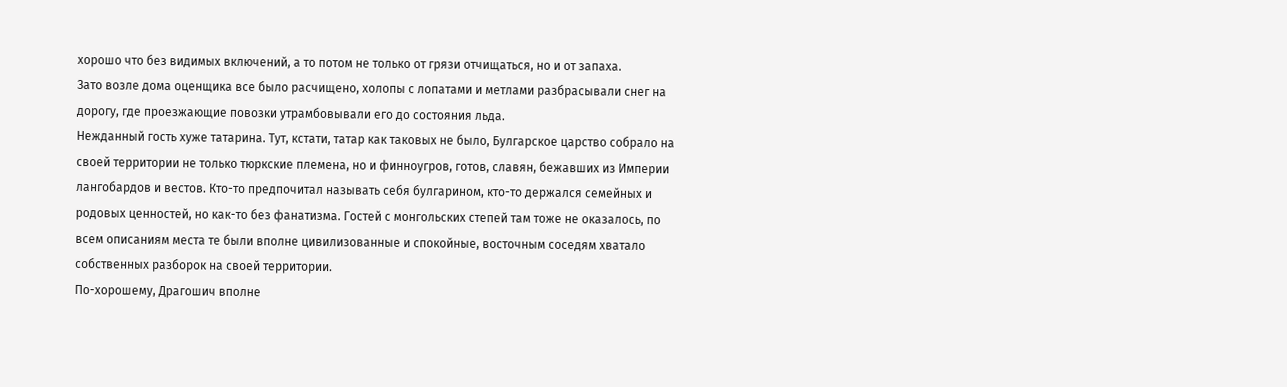хорошо что без видимых включений, а то потом не только от грязи отчищаться, но и от запаха.
Зато возле дома оценщика все было расчищено, холопы с лопатами и метлами разбрасывали снег на дорогу, где проезжающие повозки утрамбовывали его до состояния льда.
Нежданный гость хуже татарина. Тут, кстати, татар как таковых не было, Булгарское царство собрало на своей территории не только тюркские племена, но и финноугров, готов, славян, бежавших из Империи лангобардов и вестов. Кто-то предпочитал называть себя булгарином, кто-то держался семейных и родовых ценностей, но как-то без фанатизма. Гостей с монгольских степей там тоже не оказалось, по всем описаниям места те были вполне цивилизованные и спокойные, восточным соседям хватало собственных разборок на своей территории.
По-хорошему, Драгошич вполне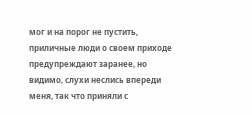мог и на порог не пустить, приличные люди о своем приходе предупреждают заранее, но видимо, слухи неслись впереди меня, так что приняли с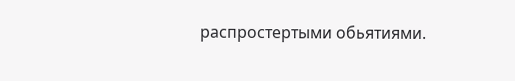распростертыми обьятиями.